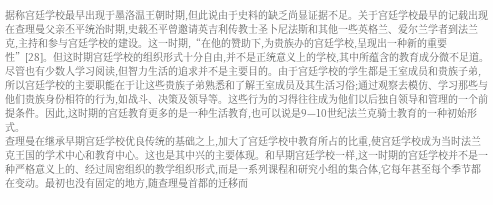据称宫廷学校最早出现于墨洛温王朝时期,但此说由于史料的缺乏尚显证据不足。关于宫廷学校最早的记载出现在查理曼父亲丕平统治时期,史载丕平曾邀请英吉利传教士圣卜尼法斯和其他一些英格兰、爱尔兰学者到法兰克,主持和参与宫廷学校的建设。这一时期,“在他的赞助下,为贵族办的宫廷学校,呈现出一种新的重要性”[28]。但这时期宫廷学校的组织形式十分自由,并不是正统意义上的学校,其中所蕴含的教育成分微不足道。尽管也有少数人学习阅读,但智力生活的追求并不是主要目的。由于宫廷学校的学生都是王室成员和贵族子弟,所以宫廷学校的主要职能在于让这些贵族子弟熟悉和了解王室成员及其生活习俗;通过观察去模仿、学习那些与他们贵族身份相符的行为,如战斗、决策及领导等。这些行为的习得往往成为他们以后独自领导和管理的一个前提条件。因此,这时期的宫廷教育更多的是一种生活教育,也可以说是9—10世纪法兰克骑士教育的一种初始形式。
查理曼在继承早期宫廷学校优良传统的基础之上,加大了宫廷学校中教育所占的比重,使宫廷学校成为当时法兰克王国的学术中心和教育中心。这也是其中兴的主要体现。和早期宫廷学校一样,这一时期的宫廷学校并不是一种严格意义上的、经过周密组织的教学组织形式,而是一系列课程和研究小组的集合体,它每年甚至每个季节都在变动。最初也没有固定的地方,随查理曼首都的迁移而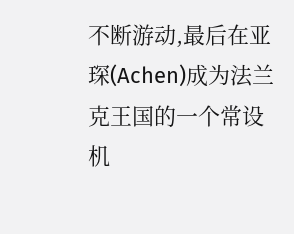不断游动,最后在亚琛(Achen)成为法兰克王国的一个常设机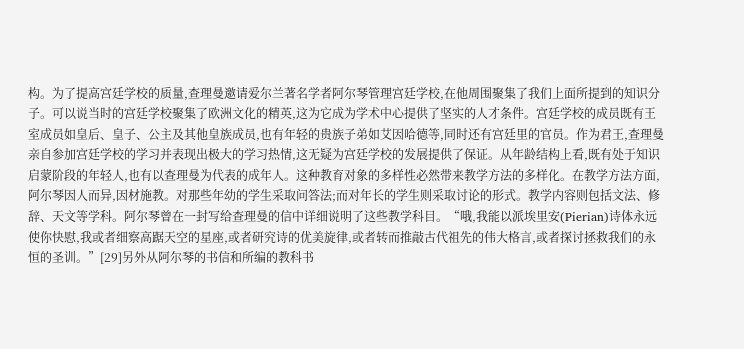构。为了提高宫廷学校的质量,查理曼邀请爱尔兰著名学者阿尔琴管理宫廷学校,在他周围聚集了我们上面所提到的知识分子。可以说当时的宫廷学校聚集了欧洲文化的精英,这为它成为学术中心提供了坚实的人才条件。宫廷学校的成员既有王室成员如皇后、皇子、公主及其他皇族成员,也有年轻的贵族子弟如艾因哈德等,同时还有宫廷里的官员。作为君王,查理曼亲自参加宫廷学校的学习并表现出极大的学习热情,这无疑为宫廷学校的发展提供了保证。从年龄结构上看,既有处于知识启蒙阶段的年轻人,也有以查理曼为代表的成年人。这种教育对象的多样性必然带来教学方法的多样化。在教学方法方面,阿尔琴因人而异,因材施教。对那些年幼的学生采取问答法;而对年长的学生则采取讨论的形式。教学内容则包括文法、修辞、天文等学科。阿尔琴曾在一封写给查理曼的信中详细说明了这些教学科目。“哦,我能以派埃里安(Pierian)诗体永远使你快慰,我或者细察高踞天空的星座,或者研究诗的优美旋律,或者转而推敲古代祖先的伟大格言,或者探讨拯救我们的永恒的圣训。”[29]另外从阿尔琴的书信和所编的教科书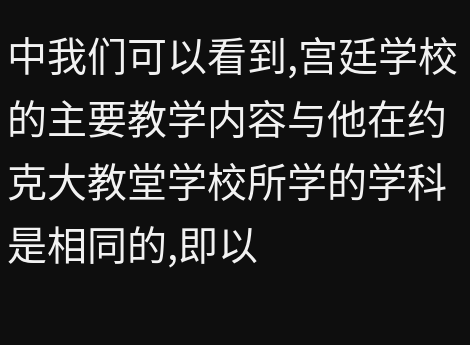中我们可以看到,宫廷学校的主要教学内容与他在约克大教堂学校所学的学科是相同的,即以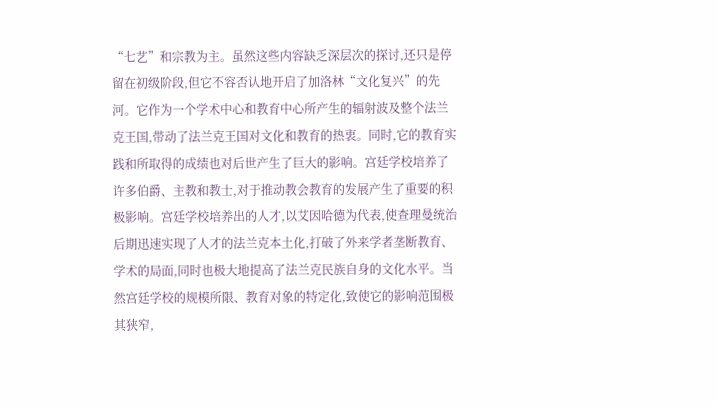“七艺”和宗教为主。虽然这些内容缺乏深层次的探讨,还只是停留在初级阶段,但它不容否认地开启了加洛林“文化复兴”的先河。它作为一个学术中心和教育中心所产生的辐射波及整个法兰克王国,带动了法兰克王国对文化和教育的热衷。同时,它的教育实践和所取得的成绩也对后世产生了巨大的影响。宫廷学校培养了许多伯爵、主教和教士,对于推动教会教育的发展产生了重要的积极影响。宫廷学校培养出的人才,以艾因哈德为代表,使查理曼统治后期迅速实现了人才的法兰克本土化,打破了外来学者垄断教育、学术的局面,同时也极大地提高了法兰克民族自身的文化水平。当然宫廷学校的规模所限、教育对象的特定化,致使它的影响范围极其狭窄,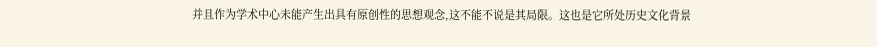并且作为学术中心未能产生出具有原创性的思想观念,这不能不说是其局限。这也是它所处历史文化背景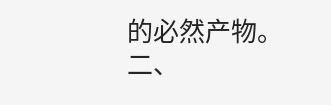的必然产物。
二、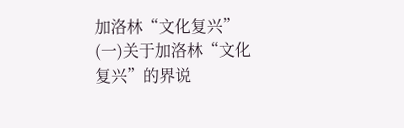加洛林“文化复兴”
(一)关于加洛林“文化复兴”的界说